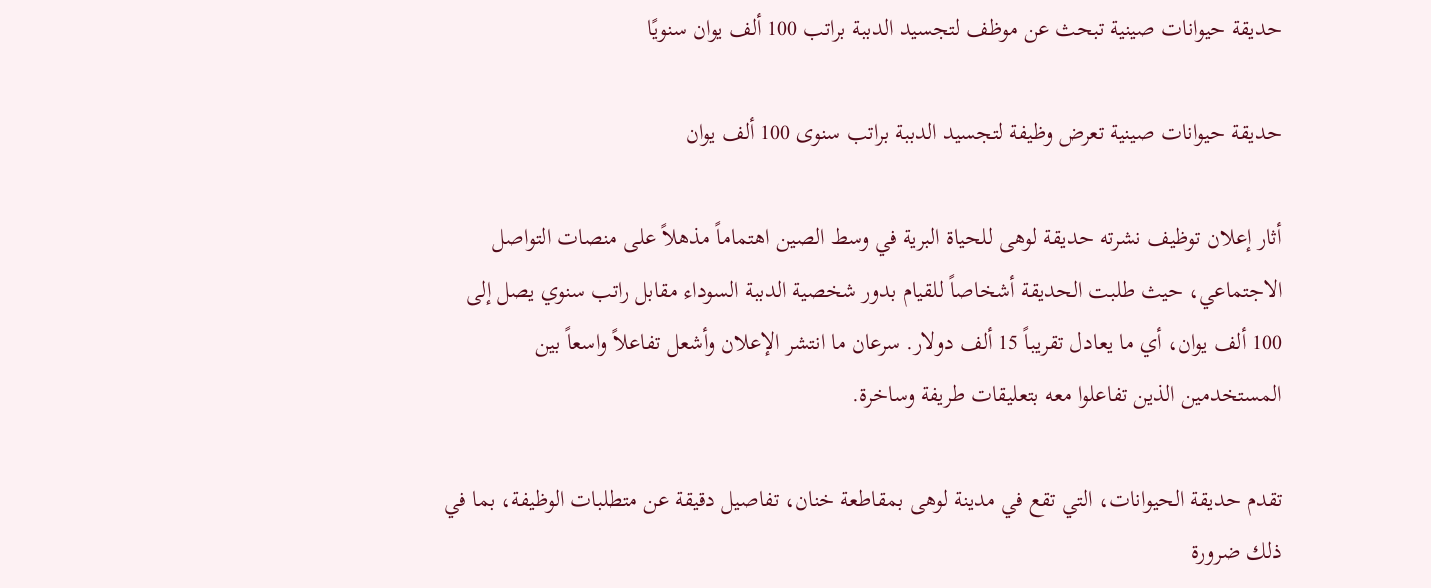حديقة حيوانات صينية تبحث عن موظف لتجسيد الدببة براتب 100 ألف يوان سنويًا

حديقة حيوانات صينية تعرض وظيفة لتجسيد الدببة براتب سنوى 100 ألف يوان

أثار إعلان توظيف نشرته حديقة لوهى للحياة البرية في وسط الصين اهتماماً مذهلاً على منصات التواصل الاجتماعي، حيث طلبت الحديقة أشخاصاً للقيام بدور شخصية الدببة السوداء مقابل راتب سنوي يصل إلى 100 ألف يوان، أي ما يعادل تقريباً 15 ألف دولار. سرعان ما انتشر الإعلان وأشعل تفاعلاً واسعاً بين المستخدمين الذين تفاعلوا معه بتعليقات طريفة وساخرة.

تقدم حديقة الحيوانات، التي تقع في مدينة لوهى بمقاطعة خنان، تفاصيل دقيقة عن متطلبات الوظيفة، بما في ذلك ضرورة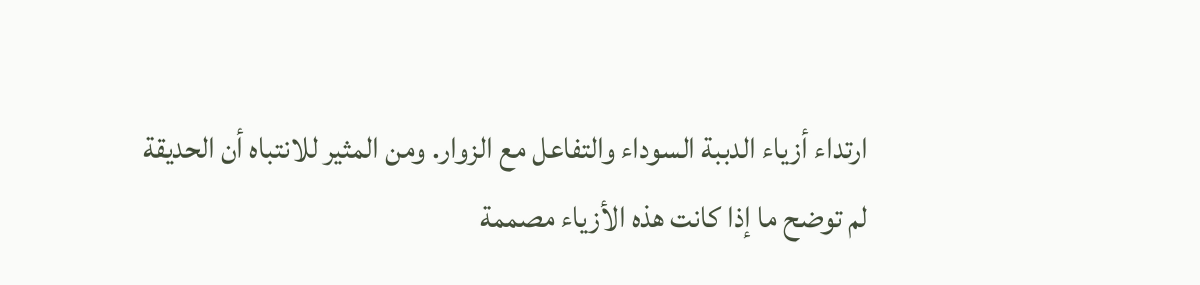ارتداء أزياء الدببة السوداء والتفاعل مع الزوار. ومن المثير للانتباه أن الحديقة لم توضح ما إذا كانت هذه الأزياء مصممة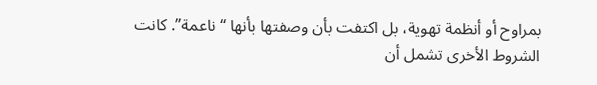بمراوح أو أنظمة تهوية، بل اكتفت بأن وصفتها بأنها “ناعمة”. كانت الشروط الأخرى تشمل أن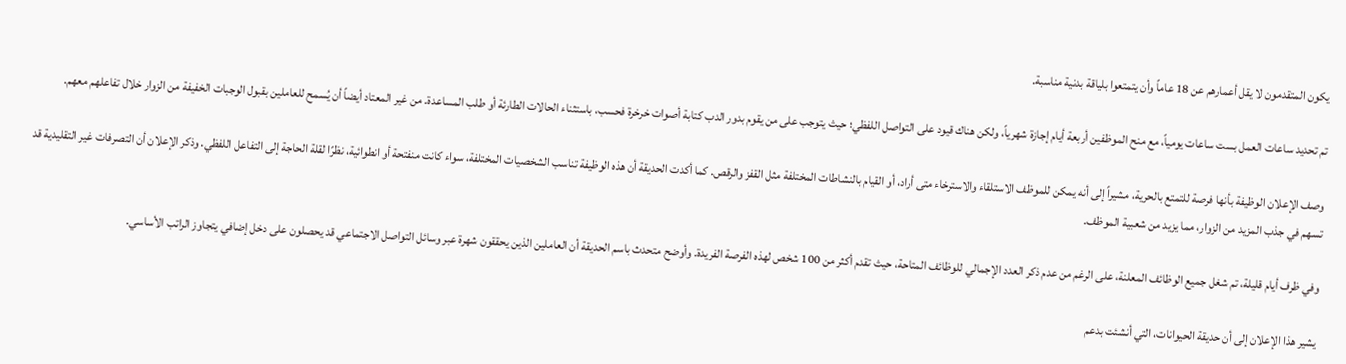يكون المتقدمون لا يقل أعمارهم عن 18 عاماً وأن يتمتعوا بلياقة بدنية مناسبة.

تم تحديد ساعات العمل بست ساعات يومياً، مع منح الموظفين أربعة أيام إجازة شهرياً، ولكن هناك قيود على التواصل اللفظي؛ حيث يتوجب على من يقوم بدور الدب كتابة أصوات خرخرة فحسب، باستثناء الحالات الطارئة أو طلب المساعدة. من غير المعتاد أيضاً أن يُسمح للعاملين بقبول الوجبات الخفيفة من الزوار خلال تفاعلهم معهم.

وصف الإعلان الوظيفة بأنها فرصة للتمتع بالحرية، مشيراً إلى أنه يمكن للموظف الاستلقاء والاسترخاء متى أراد، أو القيام بالنشاطات المختلفة مثل القفز والرقص. كما أكدت الحديقة أن هذه الوظيفة تناسب الشخصيات المختلفة، سواء كانت منفتحة أو انطوائية، نظرًا لقلة الحاجة إلى التفاعل اللفظي. وذكر الإعلان أن التصرفات غير التقليدية قد تسهم في جذب المزيد من الزوار، مما يزيد من شعبية الموظف.

وفي ظرف أيام قليلة، تم شغل جميع الوظائف المعلنة، على الرغم من عدم ذكر العدد الإجمالي للوظائف المتاحة، حيث تقدم أكثر من 100 شخص لهذه الفرصة الفريدة. وأوضح متحدث باسم الحديقة أن العاملين الذين يحققون شهرة عبر وسائل التواصل الاجتماعي قد يحصلون على دخل إضافي يتجاوز الراتب الأساسي.

يشير هذا الإعلان إلى أن حديقة الحيوانات، التي أنشئت بدعم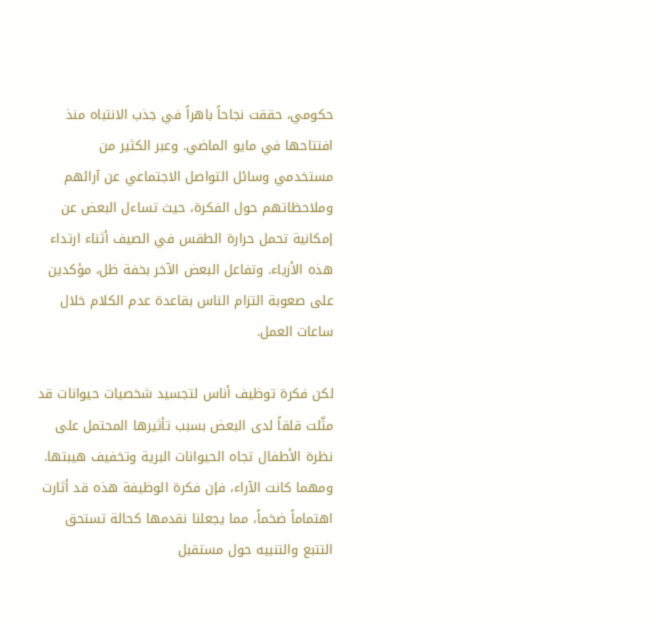حكومي، حققت نجاحاً باهراً في جذب الانتباه منذ افتتاحها في مايو الماضي. وعبر الكثير من مستخدمي وسائل التواصل الاجتماعي عن آرائهم وملاحظاتهم حول الفكرة، حيث تساءل البعض عن إمكانية تحمل حرارة الطقس في الصيف أثناء ارتداء هذه الأزياء. وتفاعل البعض الآخر بخفة ظل، مؤكدين على صعوبة التزام الناس بقاعدة عدم الكلام خلال ساعات العمل.

لكن فكرة توظيف أناس لتجسيد شخصيات حيوانات قد مثّلت قلقاً لدى البعض بسبب تأثيرها المحتمل على نظرة الأطفال تجاه الحيوانات البرية وتخفيف هيبتها. ومهما كانت الآراء، فإن فكرة الوظيفة هذه قد أثارت اهتماماً ضخماً، مما يجعلنا نقدمها كحالة تستحق التتبع والتنبيه حول مستقبل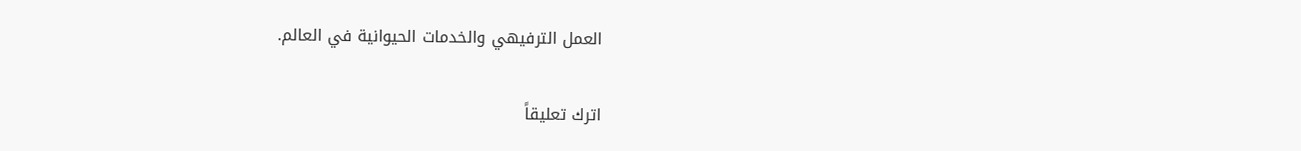العمل الترفيهي والخدمات الحيوانية في العالم.

اترك تعليقاً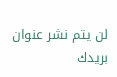لن يتم نشر عنوان بريدك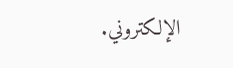الإلكتروني.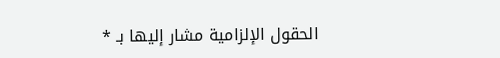الحقول الإلزامية مشار إليها بـ *